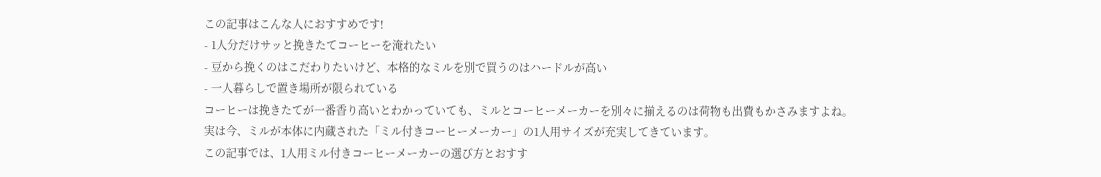この記事はこんな人におすすめです!
- 1人分だけサッと挽きたてコーヒーを淹れたい
- 豆から挽くのはこだわりたいけど、本格的なミルを別で買うのはハードルが高い
- 一人暮らしで置き場所が限られている
コーヒーは挽きたてが一番香り高いとわかっていても、ミルとコーヒーメーカーを別々に揃えるのは荷物も出費もかさみますよね。
実は今、ミルが本体に内蔵された「ミル付きコーヒーメーカー」の1人用サイズが充実してきています。
この記事では、1人用ミル付きコーヒーメーカーの選び方とおすす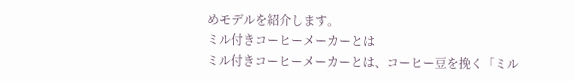めモデルを紹介します。
ミル付きコーヒーメーカーとは
ミル付きコーヒーメーカーとは、コーヒー豆を挽く「ミル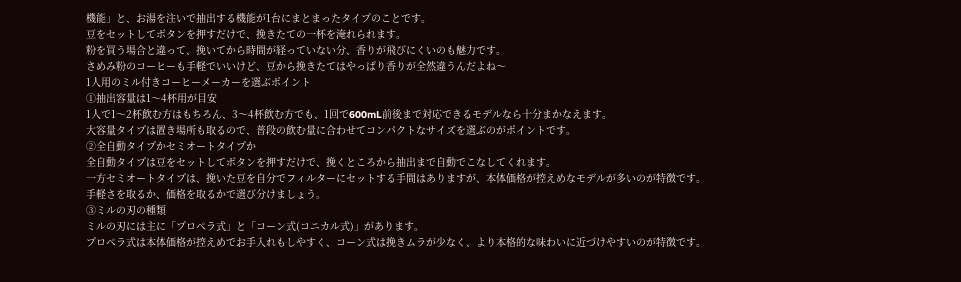機能」と、お湯を注いで抽出する機能が1台にまとまったタイプのことです。
豆をセットしてボタンを押すだけで、挽きたての一杯を淹れられます。
粉を買う場合と違って、挽いてから時間が経っていない分、香りが飛びにくいのも魅力です。
さめみ粉のコーヒーも手軽でいいけど、豆から挽きたてはやっぱり香りが全然違うんだよね〜
1人用のミル付きコーヒーメーカーを選ぶポイント
①抽出容量は1〜4杯用が目安
1人で1〜2杯飲む方はもちろん、3〜4杯飲む方でも、1回で600mL前後まで対応できるモデルなら十分まかなえます。
大容量タイプは置き場所も取るので、普段の飲む量に合わせてコンパクトなサイズを選ぶのがポイントです。
②全自動タイプかセミオートタイプか
全自動タイプは豆をセットしてボタンを押すだけで、挽くところから抽出まで自動でこなしてくれます。
一方セミオートタイプは、挽いた豆を自分でフィルターにセットする手間はありますが、本体価格が控えめなモデルが多いのが特徴です。
手軽さを取るか、価格を取るかで選び分けましょう。
③ミルの刃の種類
ミルの刃には主に「プロペラ式」と「コーン式(コニカル式)」があります。
プロペラ式は本体価格が控えめでお手入れもしやすく、コーン式は挽きムラが少なく、より本格的な味わいに近づけやすいのが特徴です。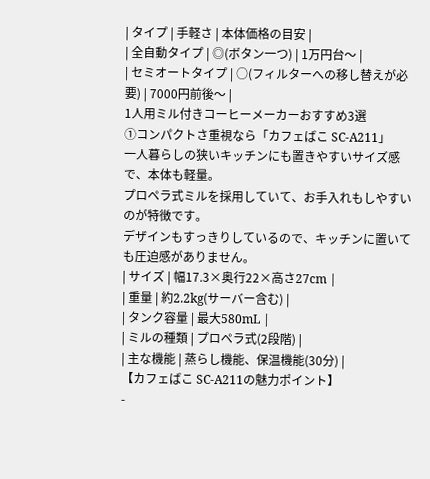| タイプ | 手軽さ | 本体価格の目安 |
| 全自動タイプ | ◎(ボタン一つ) | 1万円台〜 |
| セミオートタイプ | ○(フィルターへの移し替えが必要) | 7000円前後〜 |
1人用ミル付きコーヒーメーカーおすすめ3選
①コンパクトさ重視なら「カフェばこ SC-A211」
一人暮らしの狭いキッチンにも置きやすいサイズ感で、本体も軽量。
プロペラ式ミルを採用していて、お手入れもしやすいのが特徴です。
デザインもすっきりしているので、キッチンに置いても圧迫感がありません。
| サイズ | 幅17.3×奥行22×高さ27cm |
| 重量 | 約2.2kg(サーバー含む) |
| タンク容量 | 最大580mL |
| ミルの種類 | プロペラ式(2段階) |
| 主な機能 | 蒸らし機能、保温機能(30分) |
【カフェばこ SC-A211の魅力ポイント】
-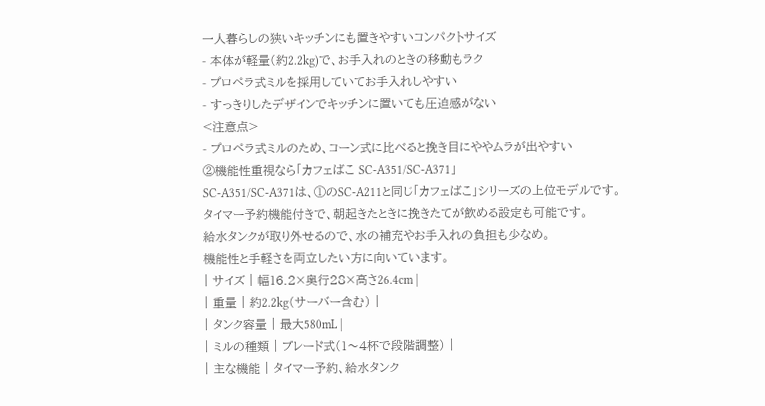一人暮らしの狭いキッチンにも置きやすいコンパクトサイズ
- 本体が軽量(約2.2kg)で、お手入れのときの移動もラク
- プロペラ式ミルを採用していてお手入れしやすい
- すっきりしたデザインでキッチンに置いても圧迫感がない
<注意点>
- プロペラ式ミルのため、コーン式に比べると挽き目にややムラが出やすい
②機能性重視なら「カフェばこ SC-A351/SC-A371」
SC-A351/SC-A371は、①のSC-A211と同じ「カフェばこ」シリーズの上位モデルです。
タイマー予約機能付きで、朝起きたときに挽きたてが飲める設定も可能です。
給水タンクが取り外せるので、水の補充やお手入れの負担も少なめ。
機能性と手軽さを両立したい方に向いています。
| サイズ | 幅16.2×奥行28×高さ26.4cm |
| 重量 | 約2.2kg(サーバー含む) |
| タンク容量 | 最大580mL |
| ミルの種類 | ブレード式(1〜4杯で段階調整) |
| 主な機能 | タイマー予約、給水タンク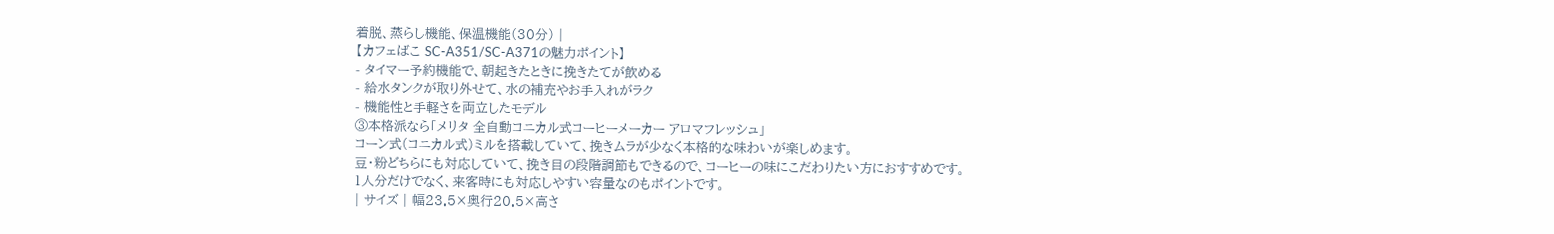着脱、蒸らし機能、保温機能(30分) |
【カフェばこ SC-A351/SC-A371の魅力ポイント】
- タイマー予約機能で、朝起きたときに挽きたてが飲める
- 給水タンクが取り外せて、水の補充やお手入れがラク
- 機能性と手軽さを両立したモデル
③本格派なら「メリタ 全自動コニカル式コーヒーメーカー アロマフレッシュ」
コーン式(コニカル式)ミルを搭載していて、挽きムラが少なく本格的な味わいが楽しめます。
豆・粉どちらにも対応していて、挽き目の段階調節もできるので、コーヒーの味にこだわりたい方におすすめです。
1人分だけでなく、来客時にも対応しやすい容量なのもポイントです。
| サイズ | 幅23.5×奥行20.5×高さ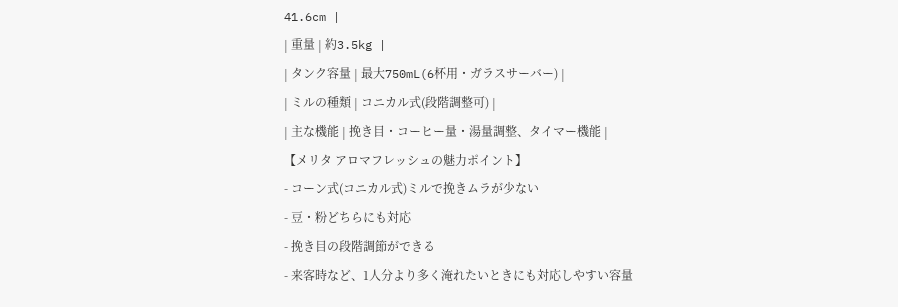41.6cm |
| 重量 | 約3.5kg |
| タンク容量 | 最大750mL(6杯用・ガラスサーバー) |
| ミルの種類 | コニカル式(段階調整可) |
| 主な機能 | 挽き目・コーヒー量・湯量調整、タイマー機能 |
【メリタ アロマフレッシュの魅力ポイント】
- コーン式(コニカル式)ミルで挽きムラが少ない
- 豆・粉どちらにも対応
- 挽き目の段階調節ができる
- 来客時など、1人分より多く淹れたいときにも対応しやすい容量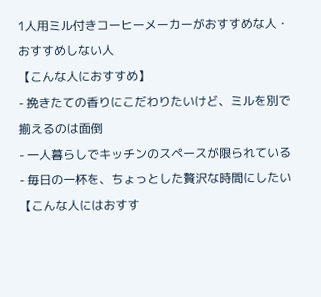1人用ミル付きコーヒーメーカーがおすすめな人・おすすめしない人
【こんな人におすすめ】
- 挽きたての香りにこだわりたいけど、ミルを別で揃えるのは面倒
- 一人暮らしでキッチンのスペースが限られている
- 毎日の一杯を、ちょっとした贅沢な時間にしたい
【こんな人にはおすす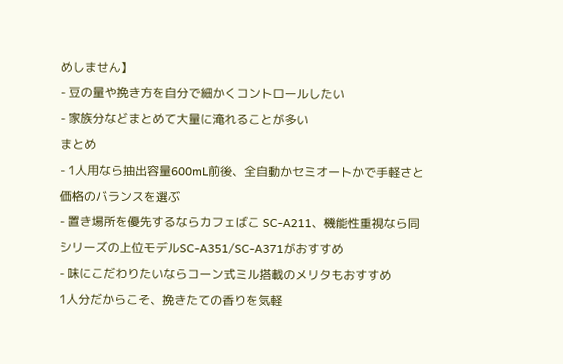めしません】
- 豆の量や挽き方を自分で細かくコントロールしたい
- 家族分などまとめて大量に淹れることが多い
まとめ
- 1人用なら抽出容量600mL前後、全自動かセミオートかで手軽さと価格のバランスを選ぶ
- 置き場所を優先するならカフェばこ SC-A211、機能性重視なら同シリーズの上位モデルSC-A351/SC-A371がおすすめ
- 味にこだわりたいならコーン式ミル搭載のメリタもおすすめ
1人分だからこそ、挽きたての香りを気軽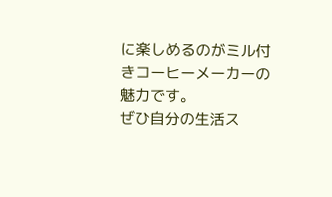に楽しめるのがミル付きコーヒーメーカーの魅力です。
ぜひ自分の生活ス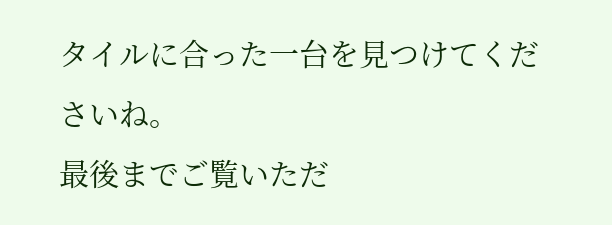タイルに合った一台を見つけてくださいね。
最後までご覧いただ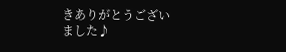きありがとうございました♪